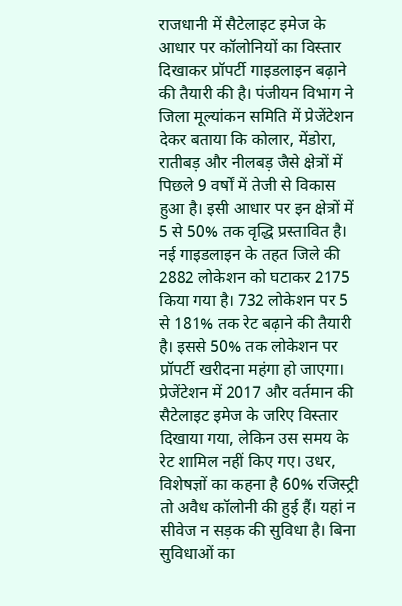राजधानी में सैटेलाइट इमेज के आधार पर कॉलोनियों का विस्तार दिखाकर प्रॉपर्टी गाइडलाइन बढ़ाने की तैयारी की है। पंजीयन विभाग ने जिला मूल्यांकन समिति में प्रेजेंटेशन देकर बताया कि कोलार, मेंडोरा, रातीबड़ और नीलबड़ जैसे क्षेत्रों में पिछले 9 वर्षों में तेजी से विकास हुआ है। इसी आधार पर इन क्षेत्रों में 5 से 50% तक वृद्धि प्रस्तावित है। नई गाइडलाइन के तहत जिले की 2882 लोकेशन को घटाकर 2175 किया गया है। 732 लोकेशन पर 5 से 181% तक रेट बढ़ाने की तैयारी है। इससे 50% तक लोकेशन पर प्रॉपर्टी खरीदना महंगा हो जाएगा। प्रेजेंटेशन में 2017 और वर्तमान की सैटेलाइट इमेज के जरिए विस्तार दिखाया गया, लेकिन उस समय के रेट शामिल नहीं किए गए। उधर, विशेषज्ञों का कहना है 60% रजिस्ट्री तो अवैध कॉलोनी की हुई हैं। यहां न सीवेज न सड़क की सुविधा है। बिना सुविधाओं का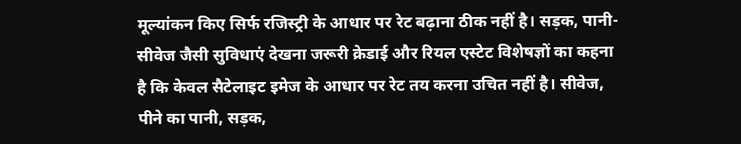मूल्यांकन किए सिर्फ रजिस्ट्री के आधार पर रेट बढ़ाना ठीक नहीं है। सड़क, पानी- सीवेज जैसी सुविधाएं देखना जरूरी क्रेडाई और रियल एस्टेट विशेषज्ञों का कहना है कि केवल सैटेलाइट इमेज के आधार पर रेट तय करना उचित नहीं है। सीवेज, पीने का पानी, सड़क,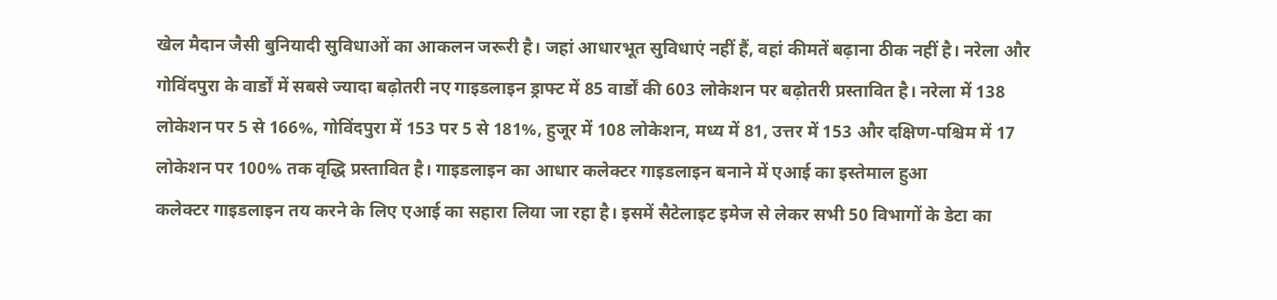खेल मैदान जैसी बुनियादी सुविधाओं का आकलन जरूरी है। जहां आधारभूत सुविधाएं नहीं हैं, वहां कीमतें बढ़ाना ठीक नहीं है। नरेला और गोविंदपुरा के वार्डों में सबसे ज्यादा बढ़ोतरी नए गाइडलाइन ड्राफ्ट में 85 वार्डों की 603 लोकेशन पर बढ़ोतरी प्रस्तावित है। नरेला में 138 लोकेशन पर 5 से 166%, गोविंदपुरा में 153 पर 5 से 181%, हुजूर में 108 लोकेशन, मध्य में 81, उत्तर में 153 और दक्षिण-पश्चिम में 17 लोकेशन पर 100% तक वृद्धि प्रस्तावित है। गाइडलाइन का आधार कलेक्टर गाइडलाइन बनाने में एआई का इस्तेमाल हुआ
कलेक्टर गाइडलाइन तय करने के लिए एआई का सहारा लिया जा रहा है। इसमें सैटेलाइट इमेज से लेकर सभी 50 विभागों के डेटा का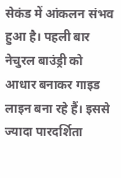सेकंड में आंकलन संभव हुआ है। पहली बार नेचुरल बाउंड्री को आधार बनाकर गाइड लाइन बना रहे हैं। इससे ज्यादा पारदर्शिता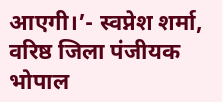आएगी।’- स्वप्नेश शर्मा, वरिष्ठ जिला पंजीयक भोपाल